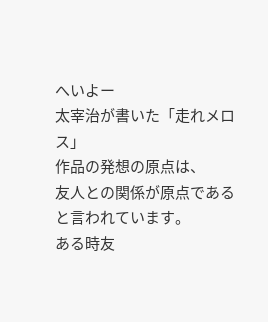へいよー
太宰治が書いた「走れメロス」
作品の発想の原点は、
友人との関係が原点であると言われています。
ある時友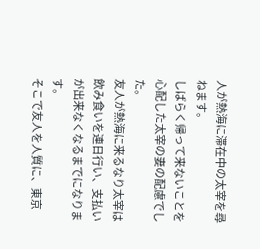人が熱海に滞在中の太宰を尋ねます。
しばらく帰って来ないことを心配した太宰の妻の配慮でした。
友人が熱海に来るなり太宰は飲み食いを連日行い、支払いが出来なくなるまでになります。
そこで友人を人質に、東京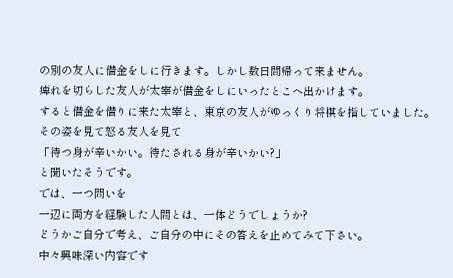の別の友人に借金をしに行きます。しかし数日間帰って来ません。
痺れを切らした友人が太宰が借金をしにいったとこへ出かけます。
すると借金を借りに来た太宰と、東京の友人がゆっくり将棋を指していました。
その姿を見て怒る友人を見て
「待つ身が辛いかい。待たされる身が辛いかい?」
と聞いたそうです。
では、一つ問いを
一辺に両方を経験した人間とは、一体どうでしょうか?
どうかご自分で考え、ご自分の中にその答えを止めてみて下さい。
中々興味深い内容です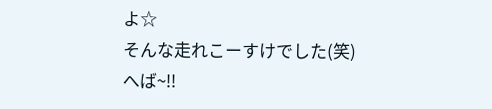よ☆
そんな走れこーすけでした(笑)
へば~!!